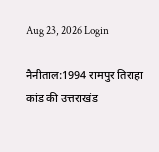Aug 23, 2026 Login

नैनीताल:1994 रामपुर तिराहा कांड की उत्तराखंड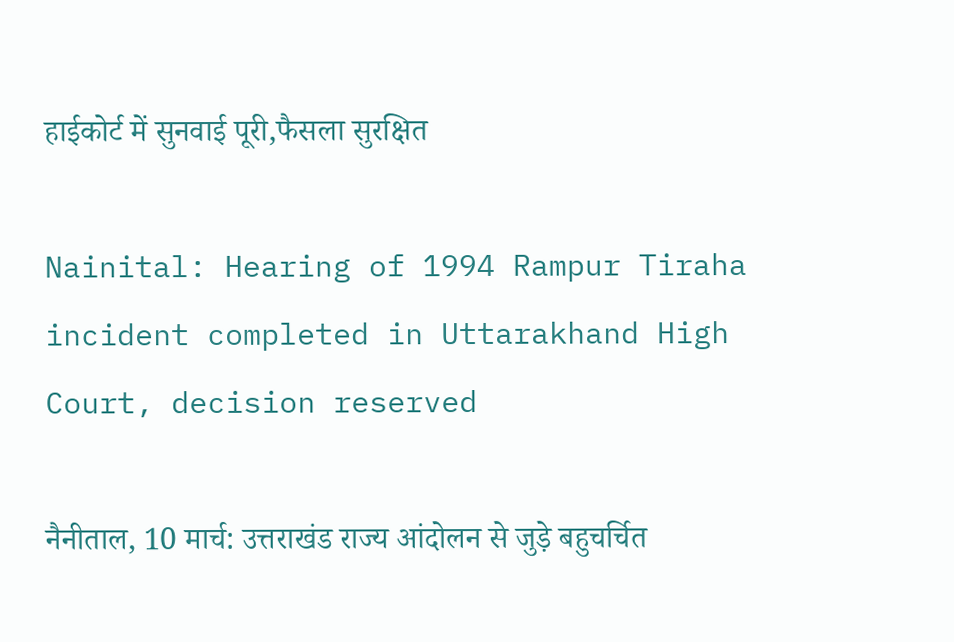हाईकोर्ट में सुनवाई पूरी,फैसला सुरक्षित

Nainital: Hearing of 1994 Rampur Tiraha incident completed in Uttarakhand High Court, decision reserved

नैनीताल, 10 मार्च: उत्तराखंड राज्य आंदोलन से जुड़े बहुचर्चित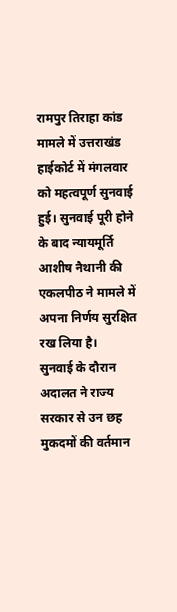रामपुर तिराहा कांड मामले में उत्तराखंड हाईकोर्ट में मंगलवार को महत्वपूर्ण सुनवाई हुई। सुनवाई पूरी होने के बाद न्यायमूर्ति आशीष नैथानी की एकलपीठ ने मामले में अपना निर्णय सुरक्षित रख लिया है।
सुनवाई के दौरान अदालत ने राज्य सरकार से उन छह मुकदमों की वर्तमान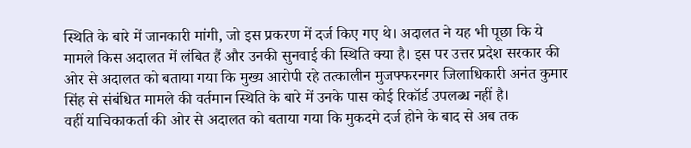स्थिति के बारे में जानकारी मांगी, जो इस प्रकरण में दर्ज किए गए थे। अदालत ने यह भी पूछा कि ये मामले किस अदालत में लंबित हैं और उनकी सुनवाई की स्थिति क्या है। इस पर उत्तर प्रदेश सरकार की ओर से अदालत को बताया गया कि मुख्य आरोपी रहे तत्कालीन मुजफ्फरनगर जिलाधिकारी अनंत कुमार सिंह से संबंधित मामले की वर्तमान स्थिति के बारे में उनके पास कोई रिकॉर्ड उपलब्ध नहीं है।
वहीं याचिकाकर्ता की ओर से अदालत को बताया गया कि मुकदमे दर्ज होने के बाद से अब तक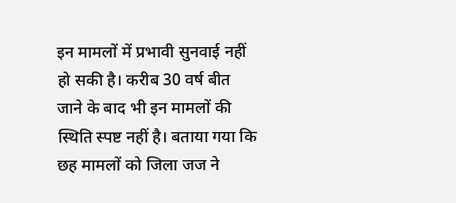इन मामलों में प्रभावी सुनवाई नहीं हो सकी है। करीब 30 वर्ष बीत जाने के बाद भी इन मामलों की स्थिति स्पष्ट नहीं है। बताया गया कि छह मामलों को जिला जज ने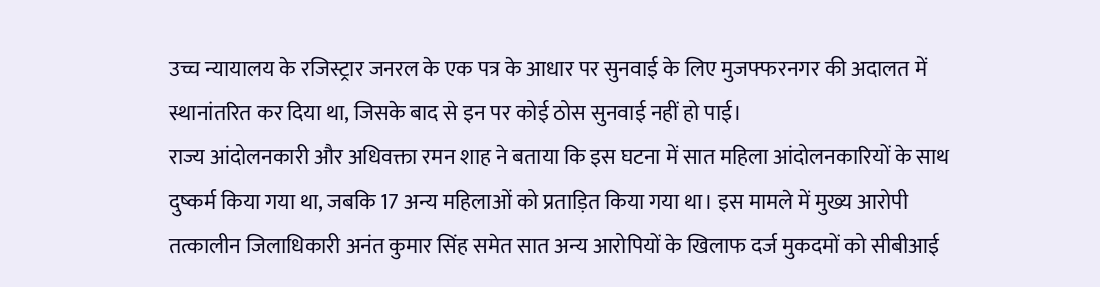उच्च न्यायालय के रजिस्ट्रार जनरल के एक पत्र के आधार पर सुनवाई के लिए मुजफ्फरनगर की अदालत में स्थानांतरित कर दिया था, जिसके बाद से इन पर कोई ठोस सुनवाई नहीं हो पाई।
राज्य आंदोलनकारी और अधिवक्ता रमन शाह ने बताया कि इस घटना में सात महिला आंदोलनकारियों के साथ दुष्कर्म किया गया था, जबकि 17 अन्य महिलाओं को प्रताड़ित किया गया था। इस मामले में मुख्य आरोपी तत्कालीन जिलाधिकारी अनंत कुमार सिंह समेत सात अन्य आरोपियों के खिलाफ दर्ज मुकदमों को सीबीआई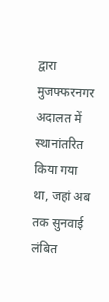द्वारा मुजफ्फरनगर अदालत में स्थानांतरित किया गया था, जहां अब तक सुनवाई लंबित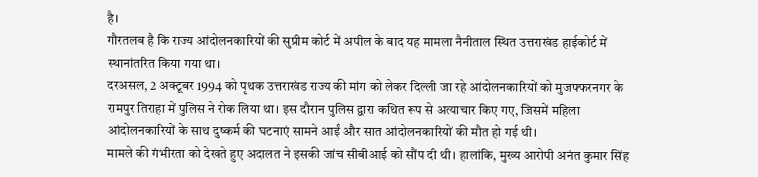है।
गौरतलब है कि राज्य आंदोलनकारियों की सुप्रीम कोर्ट में अपील के बाद यह मामला नैनीताल स्थित उत्तराखंड हाईकोर्ट में स्थानांतरित किया गया था।
दरअसल, 2 अक्टूबर 1994 को पृथक उत्तराखंड राज्य की मांग को लेकर दिल्ली जा रहे आंदोलनकारियों को मुजफ्फरनगर के रामपुर तिराहा में पुलिस ने रोक लिया था। इस दौरान पुलिस द्वारा कथित रूप से अत्याचार किए गए, जिसमें महिला आंदोलनकारियों के साथ दुष्कर्म की घटनाएं सामने आईं और सात आंदोलनकारियों की मौत हो गई थी।
मामले की गंभीरता को देखते हुए अदालत ने इसकी जांच सीबीआई को सौंप दी थी। हालांकि, मुख्य आरोपी अनंत कुमार सिंह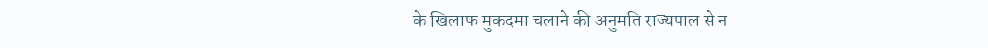के खिलाफ मुकदमा चलाने की अनुमति राज्यपाल से न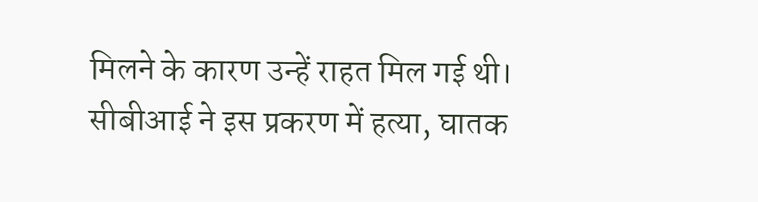मिलने के कारण उन्हें राहत मिल गई थी। सीबीआई ने इस प्रकरण में हत्या, घातक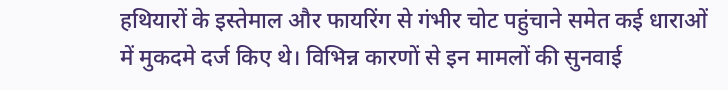हथियारों के इस्तेमाल और फायरिंग से गंभीर चोट पहुंचाने समेत कई धाराओं में मुकदमे दर्ज किए थे। विभिन्न कारणों से इन मामलों की सुनवाई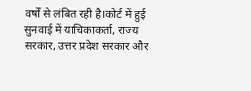वर्षों से लंबित रही है।कोर्ट में हुई सुनवाई में याचिकाकर्ता, राज्य सरकार, उत्तर प्रदेश सरकार और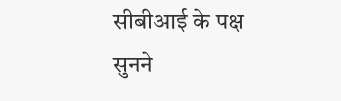सीबीआई के पक्ष सुनने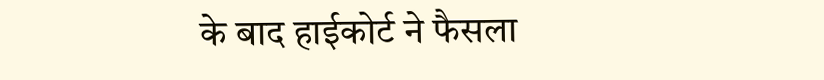के बाद हाईकोर्ट ने फैसला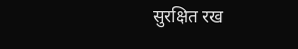सुरक्षित रख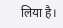लिया है।